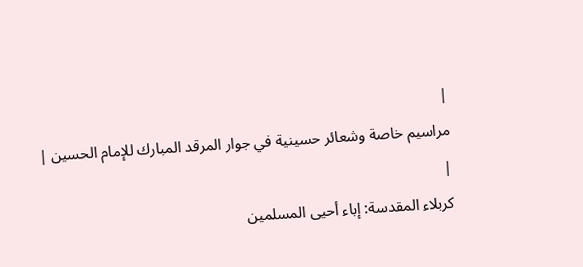|
مراسيم خاصة وشعائر حسينية في جوار المرقد المبارك للإمام الحسين |
|
كربلاء المقدسة: إباء أحيى المسلمين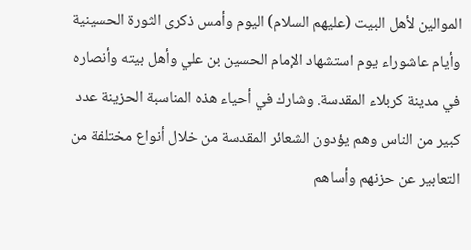الموالين لأهل البيت (عليهم السلام) اليوم وأمس ذكرى الثورة الحسينية وأيام عاشوراء يوم استشهاد الإمام الحسين بن علي وأهل بيته وأنصاره في مدينة كربلاء المقدسة. وشارك في أحياء هذه المناسبة الحزينة عدد كبير من الناس وهم يؤدون الشعائر المقدسة من خلال أنواع مختلفة من التعابير عن حزنهم وأساهم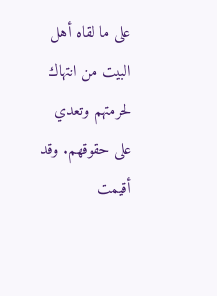على ما لقاه أهل البيت من انتهاك لحرمتهم وتعدي على حقوقهم. وقد أقيمت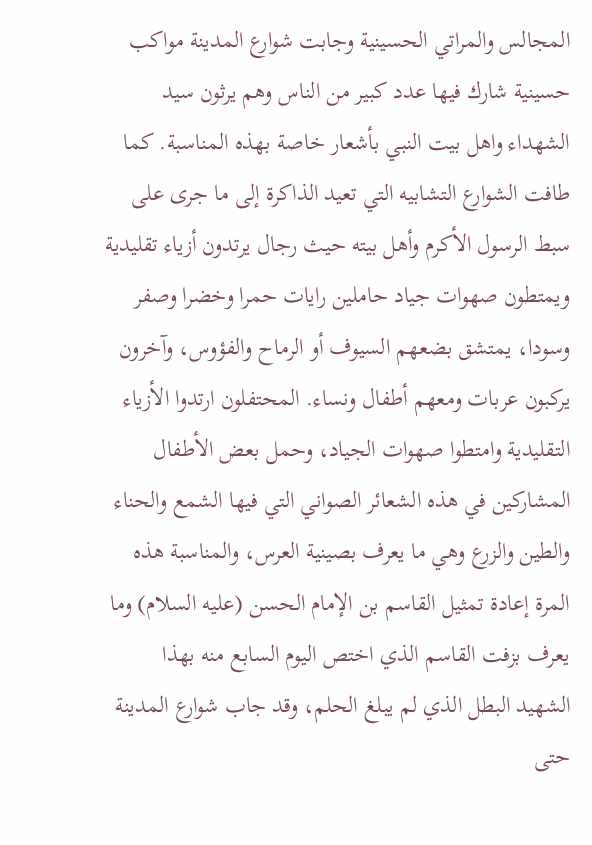المجالس والمراتي الحسينية وجابت شوارع المدينة مواكب حسينية شارك فيها عدد كبير من الناس وهم يرثون سيد الشهداء واهل بيت النبي بأشعار خاصة بهذه المناسبة. كما طافت الشوارع التشابيه التي تعيد الذاكرة إلى ما جرى على سبط الرسول الأكرم وأهل بيته حيث رجال يرتدون أزياء تقليدية ويمتطون صهوات جياد حاملين رايات حمرا وخضرا وصفر وسودا، يمتشق بضعهم السيوف أو الرماح والفؤوس، وآخرون يركبون عربات ومعهم أطفال ونساء. المحتفلون ارتدوا الأزياء التقليدية وامتطوا صهوات الجياد، وحمل بعض الأطفال المشاركين في هذه الشعائر الصواني التي فيها الشمع والحناء والطين والزرع وهي ما يعرف بصينية العرس، والمناسبة هذه المرة إعادة تمثيل القاسم بن الإمام الحسن (عليه السلام) وما يعرف بزفت القاسم الذي اختص اليوم السابع منه بهذا الشهيد البطل الذي لم يبلغ الحلم، وقد جاب شوارع المدينة حتى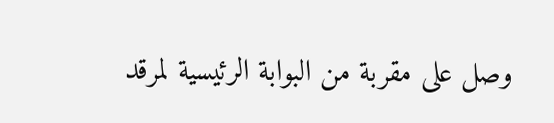وصل على مقربة من البوابة الرئيسية لمرقد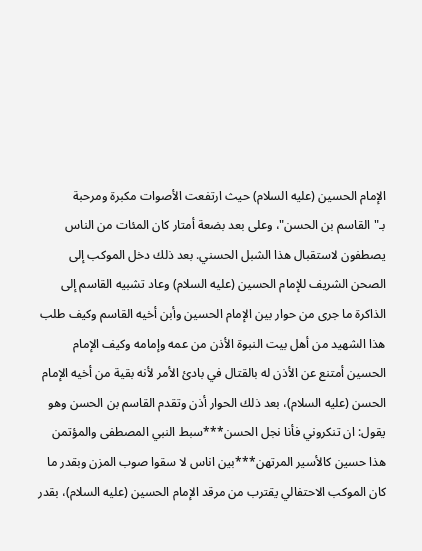الإمام الحسين (عليه السلام) حيث ارتفعت الأصوات مكبرة ومرحبة بـ"القاسم بن الحسن"، وعلى بعد بضعة أمتار كان المئات من الناس يصطفون لاستقبال هذا الشبل الحسني. بعد ذلك دخل الموكب إلى الصحن الشريف للإمام الحسين (عليه السلام) وعاد تشبيه القاسم إلى الذاكرة ما جرى من حوار بين الإمام الحسين وأبن أخيه القاسم وكيف طلب هذا الشهيد من أهل بيت النبوة الأذن من عمه وإمامه وكيف الإمام الحسين أمتنع عن الأذن له بالقتال في بادئ الأمر لأنه بقية من أخيه الإمام الحسن (عليه السلام)، بعد ذلك الحوار أذن وتقدم القاسم بن الحسن وهو يقول: ان تنكروني فأنا نجل الحسن***سبط النبي المصطفى والمؤتمن هذا حسين كالأسير المرتهن***بين اناس لا سقوا صوب المزن وبقدر ما كان الموكب الاحتفالي يقترب من مرقد الإمام الحسين (عليه السلام)، بقدر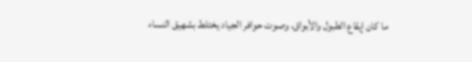ما كان إيقاع الطبول والأبواق، وصوت حوافر الجياد يختلط بشهيق النساء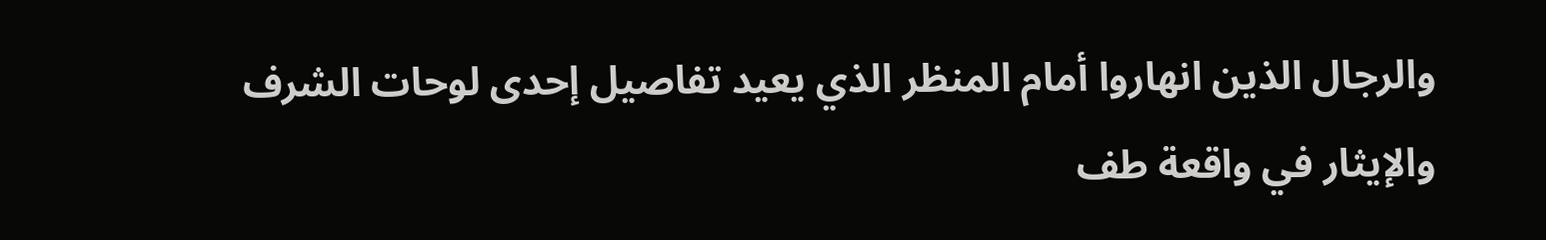والرجال الذين انهاروا أمام المنظر الذي يعيد تفاصيل إحدى لوحات الشرف والإيثار في واقعة طف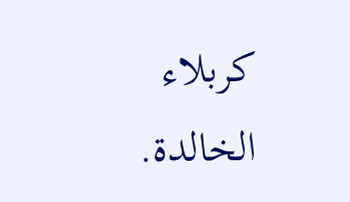كربلاء الخالدة.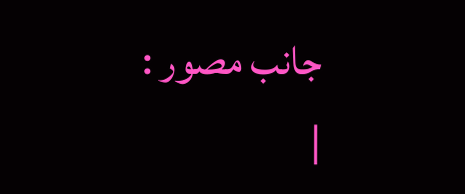جانب مصور :
|